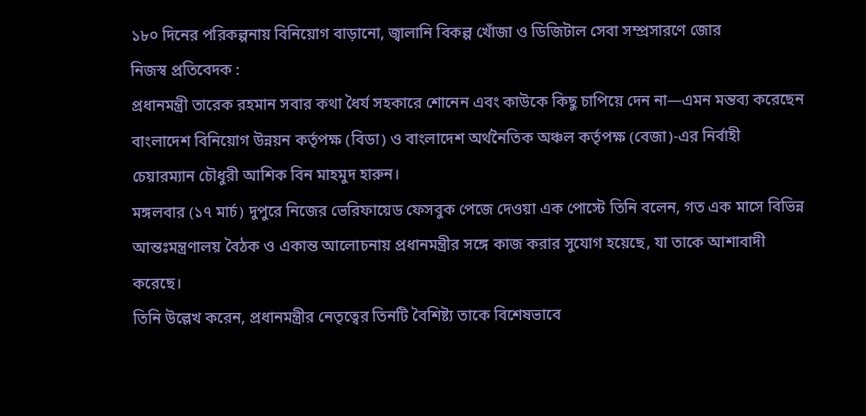১৮০ দিনের পরিকল্পনায় বিনিয়োগ বাড়ানো, জ্বালানি বিকল্প খোঁজা ও ডিজিটাল সেবা সম্প্রসারণে জোর
নিজস্ব প্রতিবেদক :
প্রধানমন্ত্রী তারেক রহমান সবার কথা ধৈর্য সহকারে শোনেন এবং কাউকে কিছু চাপিয়ে দেন না—এমন মন্তব্য করেছেন বাংলাদেশ বিনিয়োগ উন্নয়ন কর্তৃপক্ষ (বিডা) ও বাংলাদেশ অর্থনৈতিক অঞ্চল কর্তৃপক্ষ (বেজা)-এর নির্বাহী চেয়ারম্যান চৌধুরী আশিক বিন মাহমুদ হারুন।
মঙ্গলবার (১৭ মার্চ) দুপুরে নিজের ভেরিফায়েড ফেসবুক পেজে দেওয়া এক পোস্টে তিনি বলেন, গত এক মাসে বিভিন্ন আন্তঃমন্ত্রণালয় বৈঠক ও একান্ত আলোচনায় প্রধানমন্ত্রীর সঙ্গে কাজ করার সুযোগ হয়েছে, যা তাকে আশাবাদী করেছে।
তিনি উল্লেখ করেন, প্রধানমন্ত্রীর নেতৃত্বের তিনটি বৈশিষ্ট্য তাকে বিশেষভাবে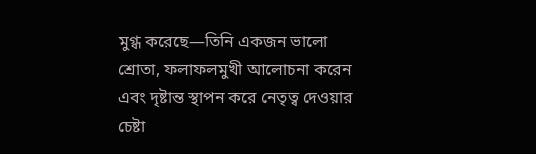মুগ্ধ করেছে—তিনি একজন ভালো শ্রোতা, ফলাফলমুখী আলোচনা করেন এবং দৃষ্টান্ত স্থাপন করে নেতৃত্ব দেওয়ার চেষ্টা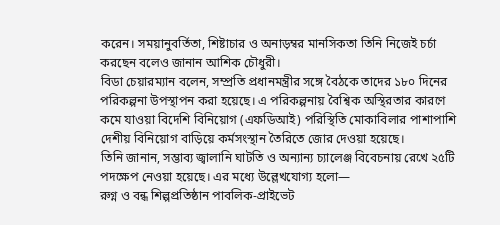করেন। সময়ানুবর্তিতা, শিষ্টাচার ও অনাড়ম্বর মানসিকতা তিনি নিজেই চর্চা করছেন বলেও জানান আশিক চৌধুরী।
বিডা চেয়ারম্যান বলেন, সম্প্রতি প্রধানমন্ত্রীর সঙ্গে বৈঠকে তাদের ১৮০ দিনের পরিকল্পনা উপস্থাপন করা হয়েছে। এ পরিকল্পনায় বৈশ্বিক অস্থিরতার কারণে কমে যাওয়া বিদেশি বিনিয়োগ (এফডিআই) পরিস্থিতি মোকাবিলার পাশাপাশি দেশীয় বিনিয়োগ বাড়িয়ে কর্মসংস্থান তৈরিতে জোর দেওয়া হয়েছে।
তিনি জানান, সম্ভাব্য জ্বালানি ঘাটতি ও অন্যান্য চ্যালেঞ্জ বিবেচনায় রেখে ২৫টি পদক্ষেপ নেওয়া হয়েছে। এর মধ্যে উল্লেখযোগ্য হলো—
রুগ্ন ও বন্ধ শিল্পপ্রতিষ্ঠান পাবলিক-প্রাইভেট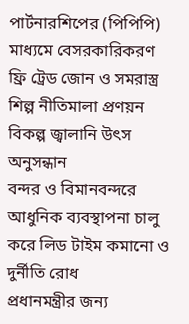পার্টনারশিপের (পিপিপি) মাধ্যমে বেসরকারিকরণ
ফ্রি ট্রেড জোন ও সমরাস্ত্র শিল্প নীতিমালা প্রণয়ন
বিকল্প জ্বালানি উৎস অনুসন্ধান
বন্দর ও বিমানবন্দরে আধুনিক ব্যবস্থাপনা চালু করে লিড টাইম কমানো ও দুর্নীতি রোধ
প্রধানমন্ত্রীর জন্য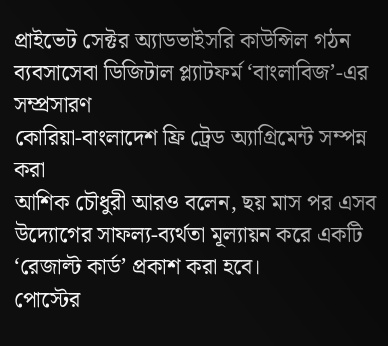প্রাইভেট সেক্টর অ্যাডভাইসরি কাউন্সিল গঠন
ব্যবসাসেবা ডিজিটাল প্ল্যাটফর্ম ‘বাংলাবিজ’-এর সম্প্রসারণ
কোরিয়া-বাংলাদেশ ফ্রি ট্রেড অ্যাগ্রিমেন্ট সম্পন্ন করা
আশিক চৌধুরী আরও বলেন, ছয় মাস পর এসব উদ্যোগের সাফল্য-ব্যর্থতা মূল্যায়ন করে একটি ‘রেজাল্ট কার্ড’ প্রকাশ করা হবে।
পোস্টের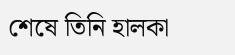শেষে তিনি হালকা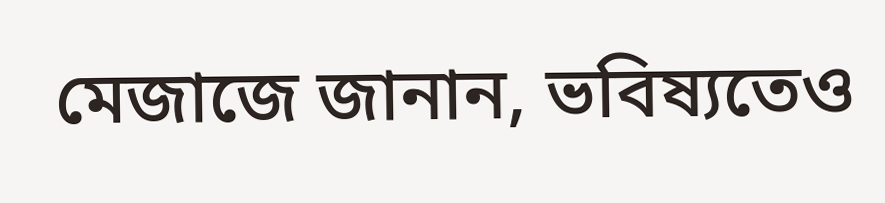মেজাজে জানান, ভবিষ্যতেও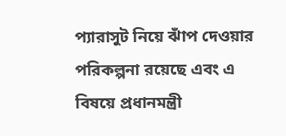প্যারাসুট নিয়ে ঝাঁপ দেওয়ার পরিকল্পনা রয়েছে এবং এ বিষয়ে প্রধানমন্ত্রী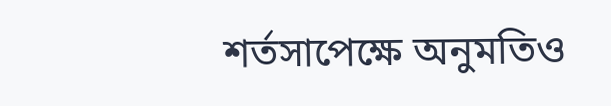শর্তসাপেক্ষে অনুমতিও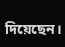দিয়েছেন।